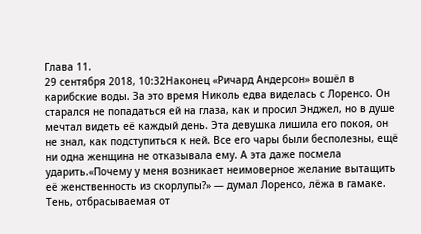Глава 11.
29 сентября 2018, 10:32Наконец «Ричард Андерсон» вошёл в карибские воды. За это время Николь едва виделась с Лоренсо. Он старался не попадаться ей на глаза, как и просил Энджел, но в душе мечтал видеть её каждый день. Эта девушка лишила его покоя, он не знал, как подступиться к ней. Все его чары были бесполезны, ещё ни одна женщина не отказывала ему. А эта даже посмела ударить.«Почему у меня возникает неимоверное желание вытащить её женственность из скорлупы?» — думал Лоренсо, лёжа в гамаке. Тень, отбрасываемая от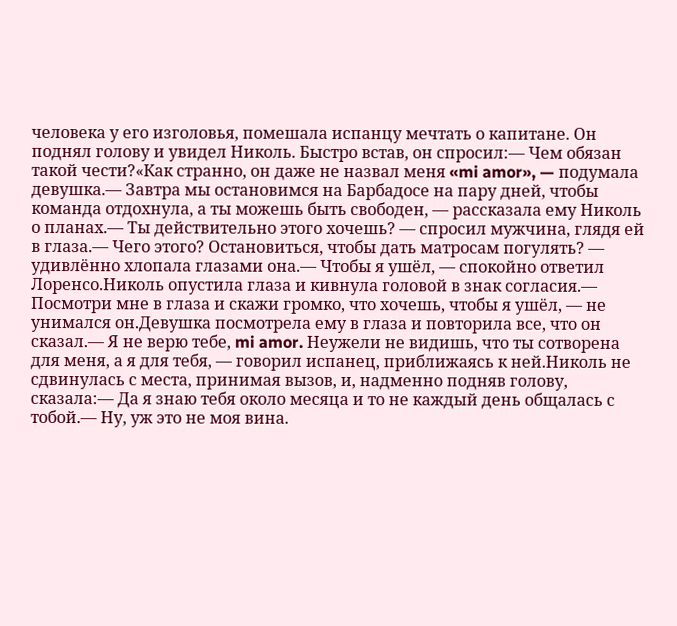человека у его изголовья, помешала испанцу мечтать о капитане. Он поднял голову и увидел Николь. Быстро встав, он спросил:— Чем обязан такой чести?«Как странно, он даже не назвал меня «mi amor», — подумала девушка.— Завтра мы остановимся на Барбадосе на пару дней, чтобы команда отдохнула, а ты можешь быть свободен, — рассказала ему Николь о планах.— Ты действительно этого хочешь? — спросил мужчина, глядя ей в глаза.— Чего этого? Остановиться, чтобы дать матросам погулять? — удивлённо хлопала глазами она.— Чтобы я ушёл, — спокойно ответил Лоренсо.Николь опустила глаза и кивнула головой в знак согласия.— Посмотри мне в глаза и скажи громко, что хочешь, чтобы я ушёл, — не унимался он.Девушка посмотрела ему в глаза и повторила все, что он сказал.— Я не верю тебе, mi amor. Неужели не видишь, что ты сотворена для меня, а я для тебя, — говорил испанец, приближаясь к ней.Николь не сдвинулась с места, принимая вызов, и, надменно подняв голову, сказала:— Да я знаю тебя около месяца и то не каждый день общалась с тобой.— Ну, уж это не моя вина.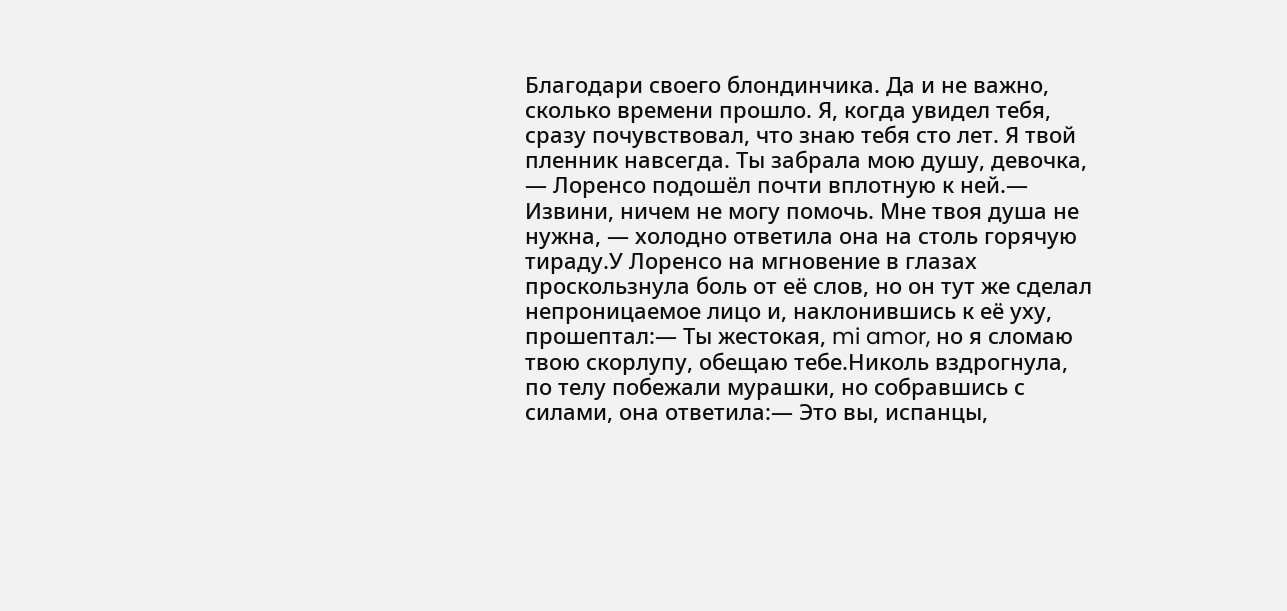Благодари своего блондинчика. Да и не важно, сколько времени прошло. Я, когда увидел тебя, сразу почувствовал, что знаю тебя сто лет. Я твой пленник навсегда. Ты забрала мою душу, девочка, — Лоренсо подошёл почти вплотную к ней.— Извини, ничем не могу помочь. Мне твоя душа не нужна, — холодно ответила она на столь горячую тираду.У Лоренсо на мгновение в глазах проскользнула боль от её слов, но он тут же сделал непроницаемое лицо и, наклонившись к её уху, прошептал:— Ты жестокая, mi amor, но я сломаю твою скорлупу, обещаю тебе.Николь вздрогнула, по телу побежали мурашки, но собравшись с силами, она ответила:— Это вы, испанцы,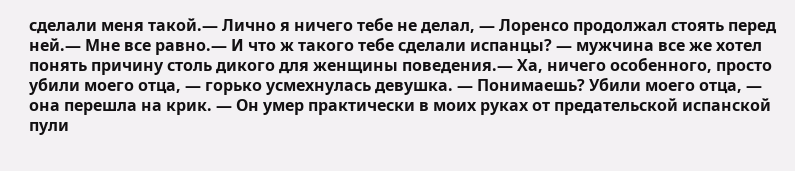сделали меня такой.— Лично я ничего тебе не делал, — Лоренсо продолжал стоять перед ней.— Мне все равно.— И что ж такого тебе сделали испанцы? — мужчина все же хотел понять причину столь дикого для женщины поведения.— Ха, ничего особенного, просто убили моего отца, — горько усмехнулась девушка. — Понимаешь? Убили моего отца, — она перешла на крик. — Он умер практически в моих руках от предательской испанской пули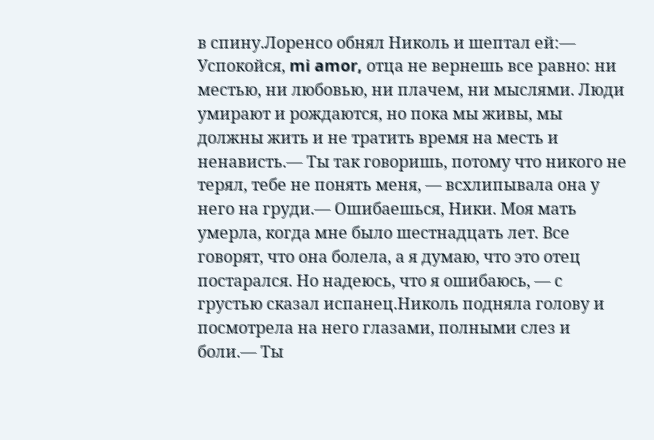в спину.Лоренсо обнял Николь и шептал ей:— Успокойся, mi amor, отца не вернешь все равно: ни местью, ни любовью, ни плачем, ни мыслями. Люди умирают и рождаются, но пока мы живы, мы должны жить и не тратить время на месть и ненависть.— Ты так говоришь, потому что никого не терял, тебе не понять меня, — всхлипывала она у него на груди.— Ошибаешься, Ники. Моя мать умерла, когда мне было шестнадцать лет. Все говорят, что она болела, а я думаю, что это отец постарался. Но надеюсь, что я ошибаюсь, — с грустью сказал испанец.Николь подняла голову и посмотрела на него глазами, полными слез и боли.— Ты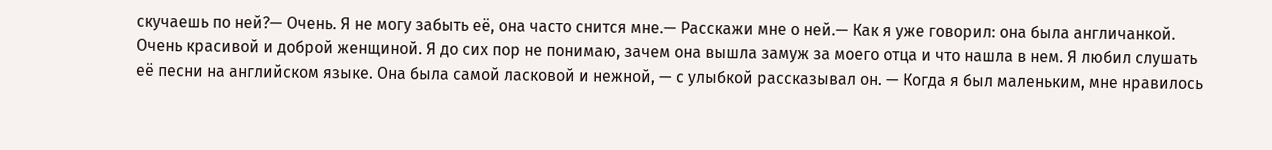скучаешь по ней?— Очень. Я не могу забыть её, она часто снится мне.— Расскажи мне о ней.— Как я уже говорил: она была англичанкой. Очень красивой и доброй женщиной. Я до сих пор не понимаю, зачем она вышла замуж за моего отца и что нашла в нем. Я любил слушать её песни на английском языке. Она была самой ласковой и нежной, — с улыбкой рассказывал он. — Когда я был маленьким, мне нравилось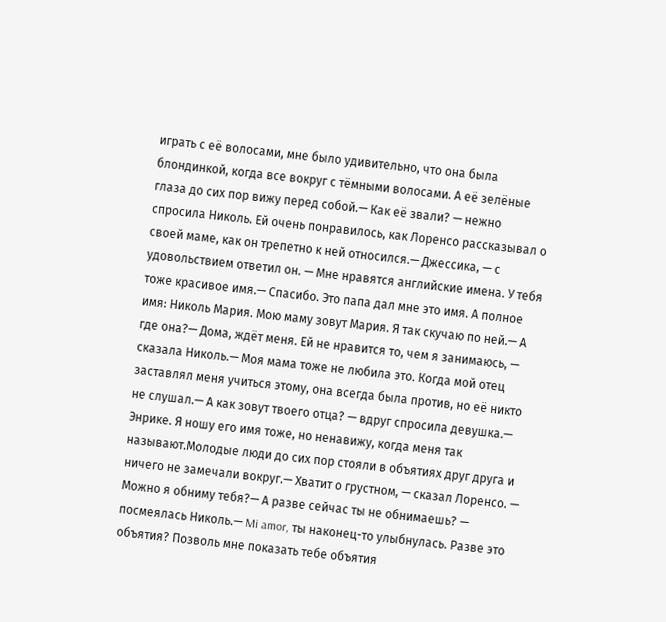играть с её волосами, мне было удивительно, что она была блондинкой, когда все вокруг с тёмными волосами. А её зелёные глаза до сих пор вижу перед собой.— Как её звали? — нежно спросила Николь. Ей очень понравилось, как Лоренсо рассказывал о своей маме, как он трепетно к ней относился.— Джессика, — с удовольствием ответил он. — Мне нравятся английские имена. У тебя тоже красивое имя.— Спасибо. Это папа дал мне это имя. А полное имя: Николь Мария. Мою маму зовут Мария. Я так скучаю по ней.— А где она?— Дома, ждёт меня. Ей не нравится то, чем я занимаюсь, — сказала Николь.— Моя мама тоже не любила это. Когда мой отец заставлял меня учиться этому, она всегда была против, но её никто не слушал.— А как зовут твоего отца? — вдруг спросила девушка.— Энрике. Я ношу его имя тоже, но ненавижу, когда меня так называют.Молодые люди до сих пор стояли в объятиях друг друга и ничего не замечали вокруг.— Хватит о грустном, — сказал Лоренсо. — Можно я обниму тебя?— А разве сейчас ты не обнимаешь? — посмеялась Николь.— Mi amor, ты наконец-то улыбнулась. Разве это объятия? Позволь мне показать тебе объятия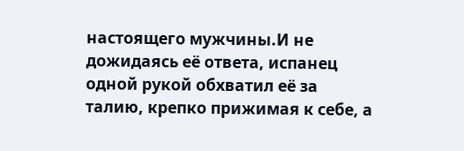настоящего мужчины.И не дожидаясь её ответа, испанец одной рукой обхватил её за талию, крепко прижимая к себе, а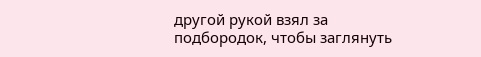другой рукой взял за подбородок, чтобы заглянуть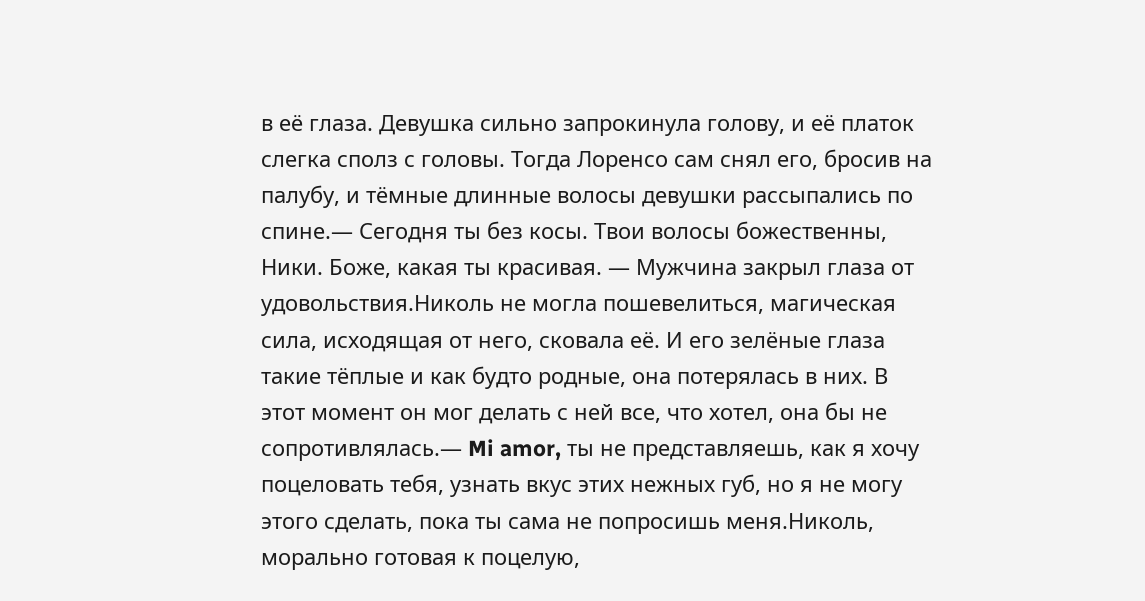в её глаза. Девушка сильно запрокинула голову, и её платок слегка сполз с головы. Тогда Лоренсо сам снял его, бросив на палубу, и тёмные длинные волосы девушки рассыпались по спине.— Сегодня ты без косы. Твои волосы божественны, Ники. Боже, какая ты красивая. — Мужчина закрыл глаза от удовольствия.Николь не могла пошевелиться, магическая сила, исходящая от него, сковала её. И его зелёные глаза такие тёплые и как будто родные, она потерялась в них. В этот момент он мог делать с ней все, что хотел, она бы не сопротивлялась.— Mi amor, ты не представляешь, как я хочу поцеловать тебя, узнать вкус этих нежных губ, но я не могу этого сделать, пока ты сама не попросишь меня.Николь, морально готовая к поцелую,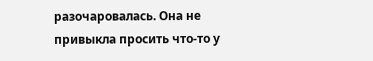разочаровалась. Она не привыкла просить что-то у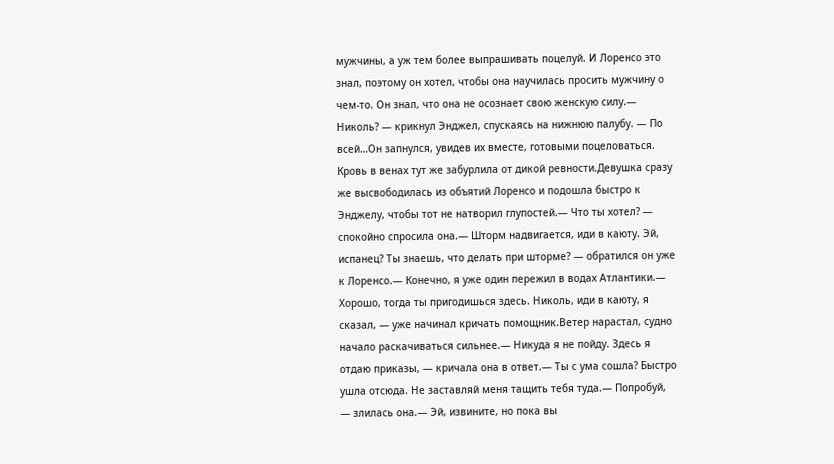мужчины, а уж тем более выпрашивать поцелуй. И Лоренсо это знал, поэтому он хотел, чтобы она научилась просить мужчину о чем-то. Он знал, что она не осознает свою женскую силу.— Николь? — крикнул Энджел, спускаясь на нижнюю палубу. — По всей…Он запнулся, увидев их вместе, готовыми поцеловаться. Кровь в венах тут же забурлила от дикой ревности.Девушка сразу же высвободилась из объятий Лоренсо и подошла быстро к Энджелу, чтобы тот не натворил глупостей.— Что ты хотел? — спокойно спросила она.— Шторм надвигается, иди в каюту. Эй, испанец? Ты знаешь, что делать при шторме? — обратился он уже к Лоренсо.— Конечно, я уже один пережил в водах Атлантики.— Хорошо, тогда ты пригодишься здесь. Николь, иди в каюту, я сказал, — уже начинал кричать помощник.Ветер нарастал, судно начало раскачиваться сильнее.— Никуда я не пойду. Здесь я отдаю приказы, — кричала она в ответ.— Ты с ума сошла? Быстро ушла отсюда. Не заставляй меня тащить тебя туда.— Попробуй, — злилась она.— Эй, извините, но пока вы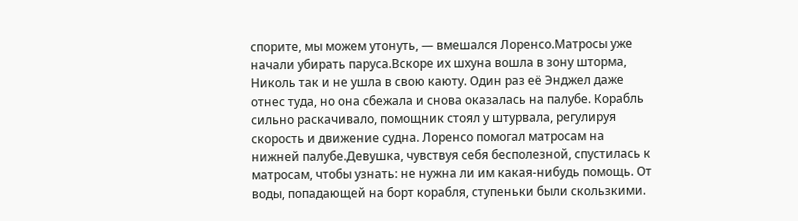спорите, мы можем утонуть, — вмешался Лоренсо.Матросы уже начали убирать паруса.Вскоре их шхуна вошла в зону шторма, Николь так и не ушла в свою каюту. Один раз её Энджел даже отнес туда, но она сбежала и снова оказалась на палубе. Корабль сильно раскачивало, помощник стоял у штурвала, регулируя скорость и движение судна. Лоренсо помогал матросам на нижней палубе.Девушка, чувствуя себя бесполезной, спустилась к матросам, чтобы узнать: не нужна ли им какая-нибудь помощь. От воды, попадающей на борт корабля, ступеньки были скользкими.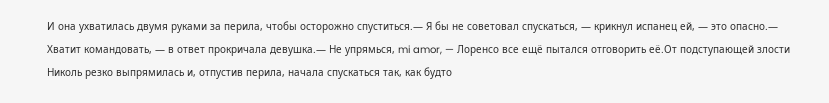И она ухватилась двумя руками за перила, чтобы осторожно спуститься.— Я бы не советовал спускаться, — крикнул испанец ей, — это опасно.— Хватит командовать, — в ответ прокричала девушка.— Не упрямься, mi amor, — Лоренсо все ещё пытался отговорить её.От подступающей злости Николь резко выпрямилась и, отпустив перила, начала спускаться так, как будто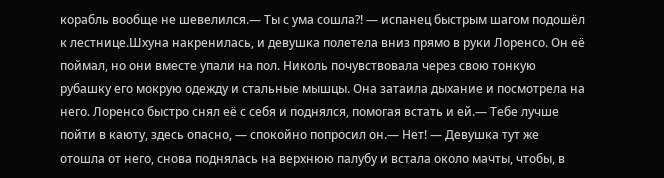корабль вообще не шевелился.— Ты с ума сошла?! — испанец быстрым шагом подошёл к лестнице.Шхуна накренилась, и девушка полетела вниз прямо в руки Лоренсо. Он её поймал, но они вместе упали на пол. Николь почувствовала через свою тонкую рубашку его мокрую одежду и стальные мышцы. Она затаила дыхание и посмотрела на него. Лоренсо быстро снял её с себя и поднялся, помогая встать и ей.— Тебе лучше пойти в каюту, здесь опасно, — спокойно попросил он.— Нет! — Девушка тут же отошла от него, снова поднялась на верхнюю палубу и встала около мачты, чтобы, в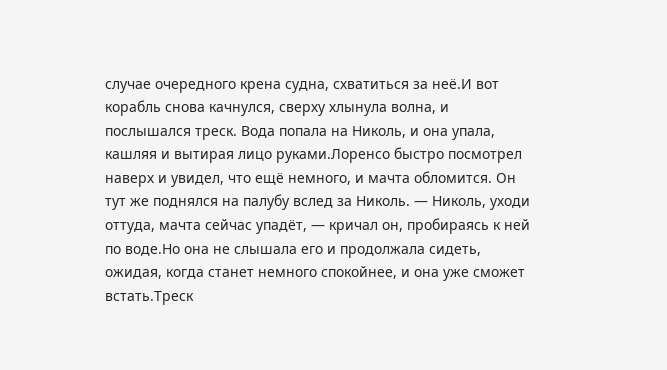случае очередного крена судна, схватиться за неё.И вот корабль снова качнулся, сверху хлынула волна, и послышался треск. Вода попала на Николь, и она упала, кашляя и вытирая лицо руками.Лоренсо быстро посмотрел наверх и увидел, что ещё немного, и мачта обломится. Он тут же поднялся на палубу вслед за Николь. — Николь, уходи оттуда, мачта сейчас упадёт, — кричал он, пробираясь к ней по воде.Но она не слышала его и продолжала сидеть, ожидая, когда станет немного спокойнее, и она уже сможет встать.Треск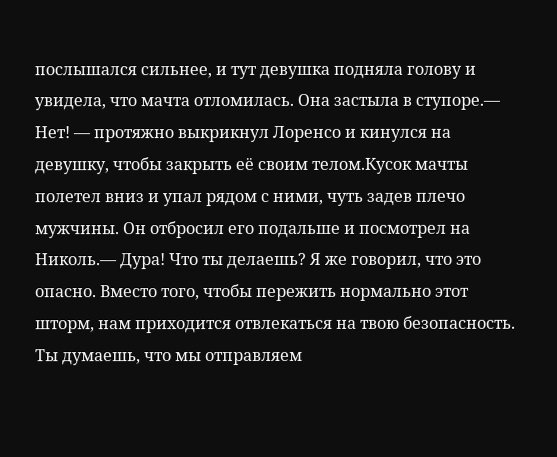послышался сильнее, и тут девушка подняла голову и увидела, что мачта отломилась. Она застыла в ступоре.— Нет! — протяжно выкрикнул Лоренсо и кинулся на девушку, чтобы закрыть её своим телом.Кусок мачты полетел вниз и упал рядом с ними, чуть задев плечо мужчины. Он отбросил его подальше и посмотрел на Николь.— Дура! Что ты делаешь? Я же говорил, что это опасно. Вместо того, чтобы пережить нормально этот шторм, нам приходится отвлекаться на твою безопасность. Ты думаешь, что мы отправляем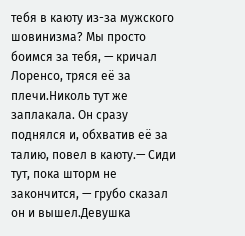тебя в каюту из-за мужского шовинизма? Мы просто боимся за тебя, — кричал Лоренсо, тряся её за плечи.Николь тут же заплакала. Он сразу поднялся и, обхватив её за талию, повел в каюту.— Сиди тут, пока шторм не закончится, — грубо сказал он и вышел.Девушка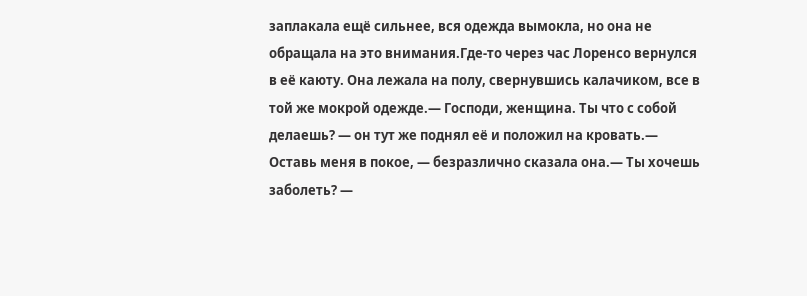заплакала ещё сильнее, вся одежда вымокла, но она не обращала на это внимания.Где-то через час Лоренсо вернулся в её каюту. Она лежала на полу, свернувшись калачиком, все в той же мокрой одежде.— Господи, женщина. Ты что с собой делаешь? — он тут же поднял её и положил на кровать.— Оставь меня в покое, — безразлично сказала она.— Ты хочешь заболеть? —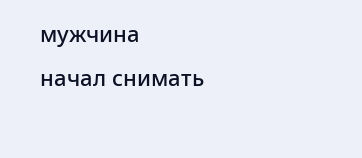мужчина начал снимать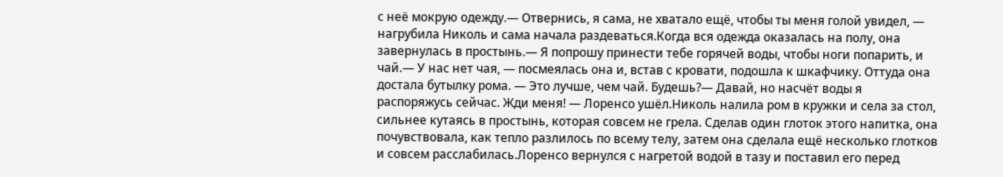с неё мокрую одежду.— Отвернись, я сама, не хватало ещё, чтобы ты меня голой увидел, — нагрубила Николь и сама начала раздеваться.Когда вся одежда оказалась на полу, она завернулась в простынь.— Я попрошу принести тебе горячей воды, чтобы ноги попарить, и чай.— У нас нет чая, — посмеялась она и, встав с кровати, подошла к шкафчику. Оттуда она достала бутылку рома. — Это лучше, чем чай. Будешь?— Давай, но насчёт воды я распоряжусь сейчас. Жди меня! — Лоренсо ушёл.Николь налила ром в кружки и села за стол, сильнее кутаясь в простынь, которая совсем не грела. Сделав один глоток этого напитка, она почувствовала, как тепло разлилось по всему телу, затем она сделала ещё несколько глотков и совсем расслабилась.Лоренсо вернулся с нагретой водой в тазу и поставил его перед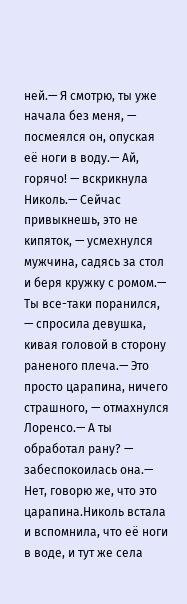ней.— Я смотрю, ты уже начала без меня, — посмеялся он, опуская её ноги в воду.— Ай, горячо! — вскрикнула Николь.— Сейчас привыкнешь, это не кипяток, — усмехнулся мужчина, садясь за стол и беря кружку с ромом.— Ты все-таки поранился, — спросила девушка, кивая головой в сторону раненого плеча.— Это просто царапина, ничего страшного, — отмахнулся Лоренсо.— А ты обработал рану? — забеспокоилась она.— Нет, говорю же, что это царапина.Николь встала и вспомнила, что её ноги в воде, и тут же села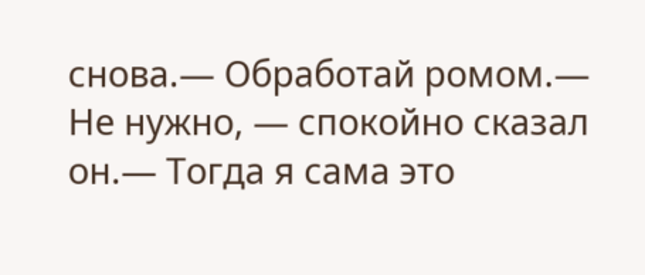снова.— Обработай ромом.— Не нужно, — спокойно сказал он.— Тогда я сама это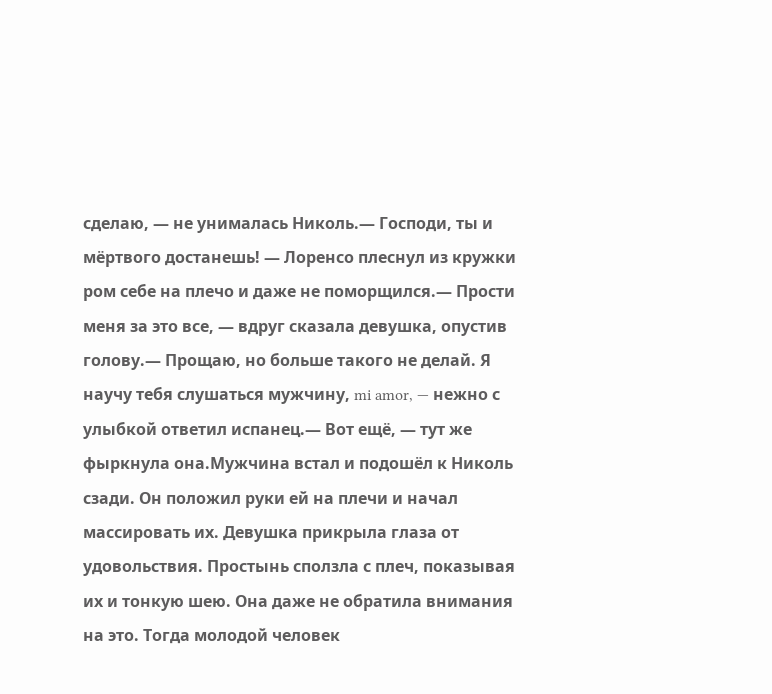сделаю, — не унималась Николь.— Господи, ты и мёртвого достанешь! — Лоренсо плеснул из кружки ром себе на плечо и даже не поморщился.— Прости меня за это все, — вдруг сказала девушка, опустив голову.— Прощаю, но больше такого не делай. Я научу тебя слушаться мужчину, mi amor, — нежно с улыбкой ответил испанец.— Вот ещё, — тут же фыркнула она.Мужчина встал и подошёл к Николь сзади. Он положил руки ей на плечи и начал массировать их. Девушка прикрыла глаза от удовольствия. Простынь сползла с плеч, показывая их и тонкую шею. Она даже не обратила внимания на это. Тогда молодой человек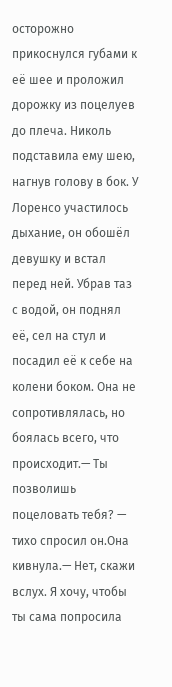осторожно прикоснулся губами к её шее и проложил дорожку из поцелуев до плеча. Николь подставила ему шею, нагнув голову в бок. У Лоренсо участилось дыхание, он обошёл девушку и встал перед ней. Убрав таз с водой, он поднял её, сел на стул и посадил её к себе на колени боком. Она не сопротивлялась, но боялась всего, что происходит.— Ты позволишь поцеловать тебя? — тихо спросил он.Она кивнула.— Нет, скажи вслух. Я хочу, чтобы ты сама попросила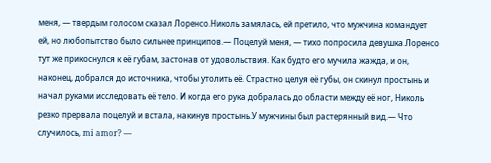меня, — твердым голосом сказал Лоренсо.Николь замялась, ей претило, что мужчина командует ей, но любопытство было сильнее принципов.— Поцелуй меня, — тихо попросила девушка.Лоренсо тут же прикоснулся к её губам, застонав от удовольствия. Как будто его мучила жажда, и он, наконец, добрался до источника, чтобы утолить её. Страстно целуя её губы, он скинул простынь и начал руками исследовать её тело. И когда его рука добралась до области между её ног, Николь резко прервала поцелуй и встала, накинув простынь.У мужчины был растерянный вид.— Что случилось, mi amor? —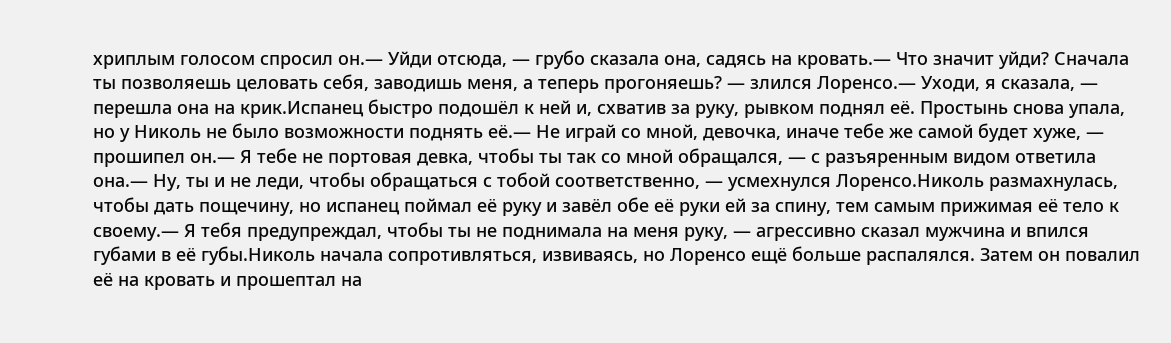хриплым голосом спросил он.— Уйди отсюда, — грубо сказала она, садясь на кровать.— Что значит уйди? Сначала ты позволяешь целовать себя, заводишь меня, а теперь прогоняешь? — злился Лоренсо.— Уходи, я сказала, — перешла она на крик.Испанец быстро подошёл к ней и, схватив за руку, рывком поднял её. Простынь снова упала, но у Николь не было возможности поднять её.— Не играй со мной, девочка, иначе тебе же самой будет хуже, — прошипел он.— Я тебе не портовая девка, чтобы ты так со мной обращался, — с разъяренным видом ответила она.— Ну, ты и не леди, чтобы обращаться с тобой соответственно, — усмехнулся Лоренсо.Николь размахнулась, чтобы дать пощечину, но испанец поймал её руку и завёл обе её руки ей за спину, тем самым прижимая её тело к своему.— Я тебя предупреждал, чтобы ты не поднимала на меня руку, — агрессивно сказал мужчина и впился губами в её губы.Николь начала сопротивляться, извиваясь, но Лоренсо ещё больше распалялся. Затем он повалил её на кровать и прошептал на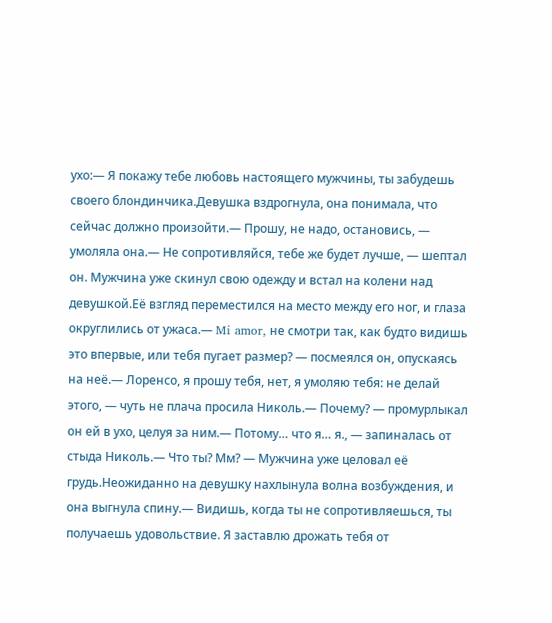ухо:— Я покажу тебе любовь настоящего мужчины, ты забудешь своего блондинчика.Девушка вздрогнула, она понимала, что сейчас должно произойти.— Прошу, не надо, остановись, — умоляла она.— Не сопротивляйся, тебе же будет лучше, — шептал он. Мужчина уже скинул свою одежду и встал на колени над девушкой.Её взгляд переместился на место между его ног, и глаза округлились от ужаса.— Mi amor, не смотри так, как будто видишь это впервые, или тебя пугает размер? — посмеялся он, опускаясь на неё.— Лоренсо, я прошу тебя, нет, я умоляю тебя: не делай этого, — чуть не плача просила Николь.— Почему? — промурлыкал он ей в ухо, целуя за ним.— Потому… что я… я., — запиналась от стыда Николь.— Что ты? Мм? — Мужчина уже целовал её грудь.Неожиданно на девушку нахлынула волна возбуждения, и она выгнула спину.— Видишь, когда ты не сопротивляешься, ты получаешь удовольствие. Я заставлю дрожать тебя от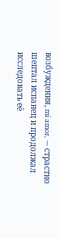возбуждения, mi amor, — страстно шептал испанец и продолжал исследовать её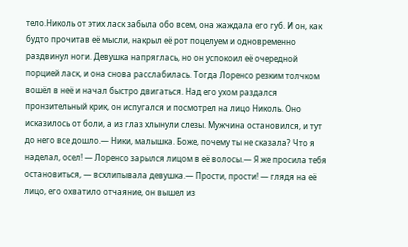тело.Николь от этих ласк забыла обо всем, она жаждала его губ. И он, как будто прочитав её мысли, накрыл её рот поцелуем и одновременно раздвинул ноги. Девушка напряглась, но он успокоил её очередной порцией ласк, и она снова расслабилась. Тогда Лоренсо резким толчком вошёл в неё и начал быстро двигаться. Над его ухом раздался пронзительный крик, он испугался и посмотрел на лицо Николь. Оно исказилось от боли, а из глаз хлынули слезы. Мужчина остановился, и тут до него все дошло.— Ники, малышка. Боже, почему ты не сказала? Что я наделал, осел! — Лоренсо зарылся лицом в её волосы.— Я же просила тебя остановиться, — всхлипывала девушка.— Прости, прости! — глядя на её лицо, его охватило отчаяние, он вышел из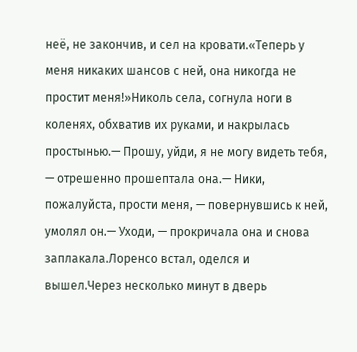неё, не закончив, и сел на кровати.«Теперь у меня никаких шансов с ней, она никогда не простит меня!»Николь села, согнула ноги в коленях, обхватив их руками, и накрылась простынью.— Прошу, уйди, я не могу видеть тебя, — отрешенно прошептала она.— Ники, пожалуйста, прости меня, — повернувшись к ней, умолял он.— Уходи, — прокричала она и снова заплакала.Лоренсо встал, оделся и вышел.Через несколько минут в дверь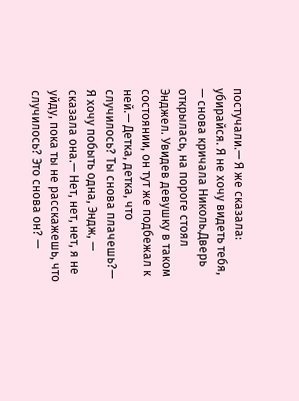постучали.— Я же сказала: убирайся. Я не хочу видеть тебя, — снова кричала Николь.Дверь открылась, на пороге стоял Энджел. Увидев девушку в таком состоянии, он тут же подбежал к ней.— Детка, детка, что случилось? Ты снова плачешь?— Я хочу побыть одна, Эндж, — сказала она.— Нет, нет, нет, я не уйду, пока ты не расскажешь, что случилось? Это снова он? —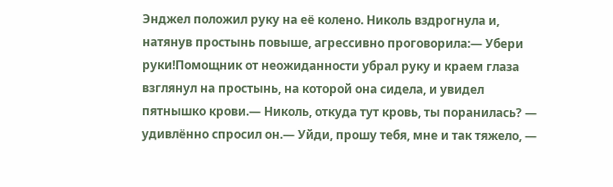Энджел положил руку на её колено. Николь вздрогнула и, натянув простынь повыше, агрессивно проговорила:— Убери руки!Помощник от неожиданности убрал руку и краем глаза взглянул на простынь, на которой она сидела, и увидел пятнышко крови.— Николь, откуда тут кровь, ты поранилась? — удивлённо спросил он.— Уйди, прошу тебя, мне и так тяжело, —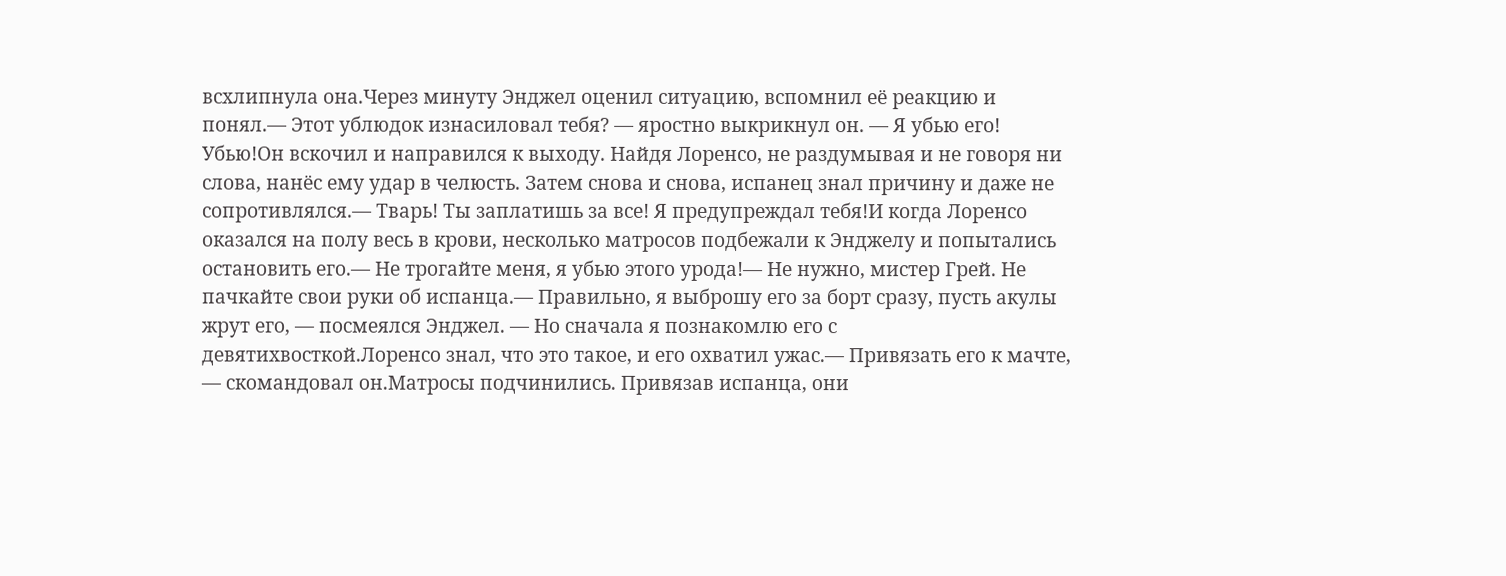всхлипнула она.Через минуту Энджел оценил ситуацию, вспомнил её реакцию и понял.— Этот ублюдок изнасиловал тебя? — яростно выкрикнул он. — Я убью его! Убью!Он вскочил и направился к выходу. Найдя Лоренсо, не раздумывая и не говоря ни слова, нанёс ему удар в челюсть. Затем снова и снова, испанец знал причину и даже не сопротивлялся.— Тварь! Ты заплатишь за все! Я предупреждал тебя!И когда Лоренсо оказался на полу весь в крови, несколько матросов подбежали к Энджелу и попытались остановить его.— Не трогайте меня, я убью этого урода!— Не нужно, мистер Грей. Не пачкайте свои руки об испанца.— Правильно, я выброшу его за борт сразу, пусть акулы жрут его, — посмеялся Энджел. — Но сначала я познакомлю его с девятихвосткой.Лоренсо знал, что это такое, и его охватил ужас.— Привязать его к мачте, — скомандовал он.Матросы подчинились. Привязав испанца, они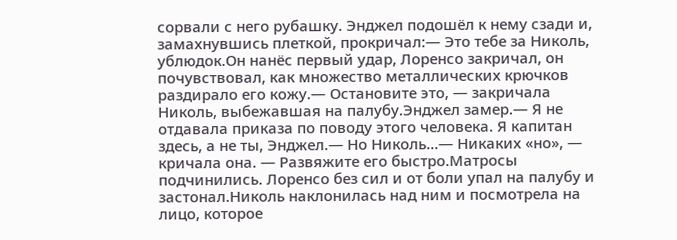сорвали с него рубашку. Энджел подошёл к нему сзади и, замахнувшись плеткой, прокричал:— Это тебе за Николь, ублюдок.Он нанёс первый удар, Лоренсо закричал, он почувствовал, как множество металлических крючков раздирало его кожу.— Остановите это, — закричала Николь, выбежавшая на палубу.Энджел замер.— Я не отдавала приказа по поводу этого человека. Я капитан здесь, а не ты, Энджел.— Но Николь…— Никаких «но», — кричала она. — Развяжите его быстро.Матросы подчинились. Лоренсо без сил и от боли упал на палубу и застонал.Николь наклонилась над ним и посмотрела на лицо, которое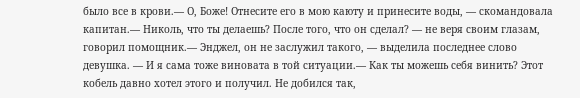было все в крови.— О, Боже! Отнесите его в мою каюту и принесите воды, — скомандовала капитан.— Николь, что ты делаешь? После того, что он сделал? — не веря своим глазам, говорил помощник.— Энджел, он не заслужил такого, — выделила последнее слово девушка. — И я сама тоже виновата в той ситуации.— Как ты можешь себя винить? Этот кобель давно хотел этого и получил. Не добился так,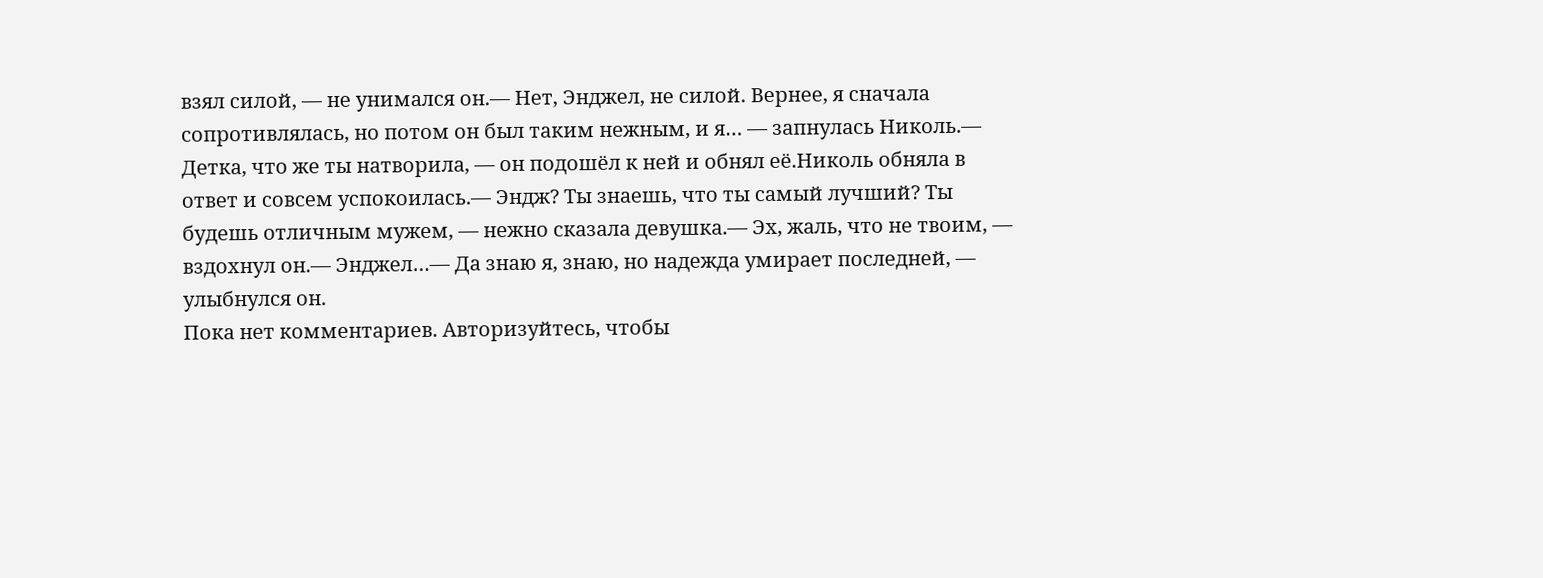взял силой, — не унимался он.— Нет, Энджел, не силой. Вернее, я сначала сопротивлялась, но потом он был таким нежным, и я… — запнулась Николь.— Детка, что же ты натворила, — он подошёл к ней и обнял её.Николь обняла в ответ и совсем успокоилась.— Эндж? Ты знаешь, что ты самый лучший? Ты будешь отличным мужем, — нежно сказала девушка.— Эх, жаль, что не твоим, — вздохнул он.— Энджел…— Да знаю я, знаю, но надежда умирает последней, — улыбнулся он.
Пока нет комментариев. Авторизуйтесь, чтобы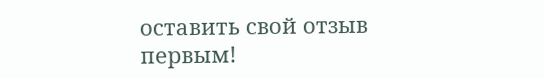оставить свой отзыв первым!